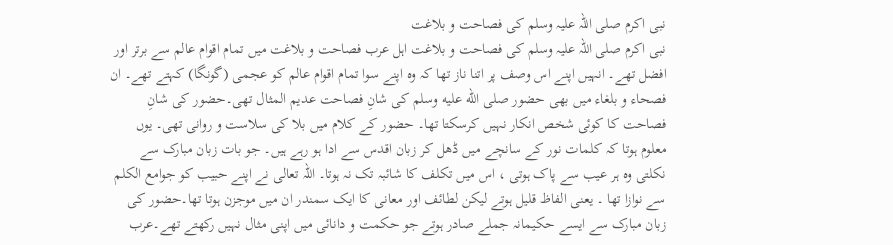نبی اکرم صلی اللہ علیہ وسلم کی فصاحت و بلاغت
نبی اکرم صلی اللہ علیہ وسلم کی فصاحت و بلاغت اہل عرب فصاحت و بلاغت میں تمام اقوام عالم سے برتر اور افضل تھے۔ انہیں اپنے اس وصف پر اتنا ناز تھا کہ وہ اپنے سوا تمام اقوام عالم کو عجمی (گونگا) کہتے تھے۔ ان فصحاء و بلغاء میں بھی حضور صلى الله عليه وسلم کی شانِ فصاحت عدیم المثال تھی۔حضور کی شانِ فصاحت کا کوئی شخص انکار نہیں کرسکتا تھا۔ حضور کے کلام میں بلا کی سلاست و روانی تھی۔ یوں معلوم ہوتا کہ کلمات نور کے سانچے میں ڈھل کر زبان اقدس سے ادا ہو رہے ہیں۔ جو بات زبان مبارک سے نکلتی وہ ہر عیب سے پاک ہوتی ، اس میں تکلف کا شائبہ تک نہ ہوتا۔ اللہ تعالی نے اپنے حبیب کو جوامع الکلم سے نوازا تھا ۔ یعنی الفاظ قلیل ہوتے لیکن لطائف اور معانی کا ایک سمندر ان میں موجزن ہوتا تھا۔حضور کی زبان مبارک سے ایسے حکیمانہ جملے صادر ہوتے جو حکمت و دانائی میں اپنی مثال نہیں رکھتے تھے۔عرب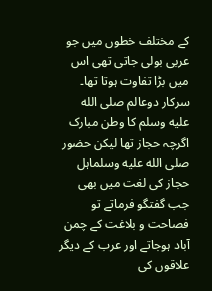کے مختلف خطوں میں جو عربی بولی جاتی تھی اس میں بڑا تفاوت ہوتا تھا۔ سرکار دوعالم صلى الله عليه وسلم کا وطن مبارک اگرچہ حجاز تھا لیکن حضور صلى الله عليه وسلماہل حجاز کی لغت میں بھی جب گفتگو فرماتے تو فصاحت و بلاغت کے چمن آباد ہوجاتے اور عرب کے دیگر علاقوں کی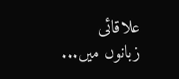علاقائی زبانوں میں...